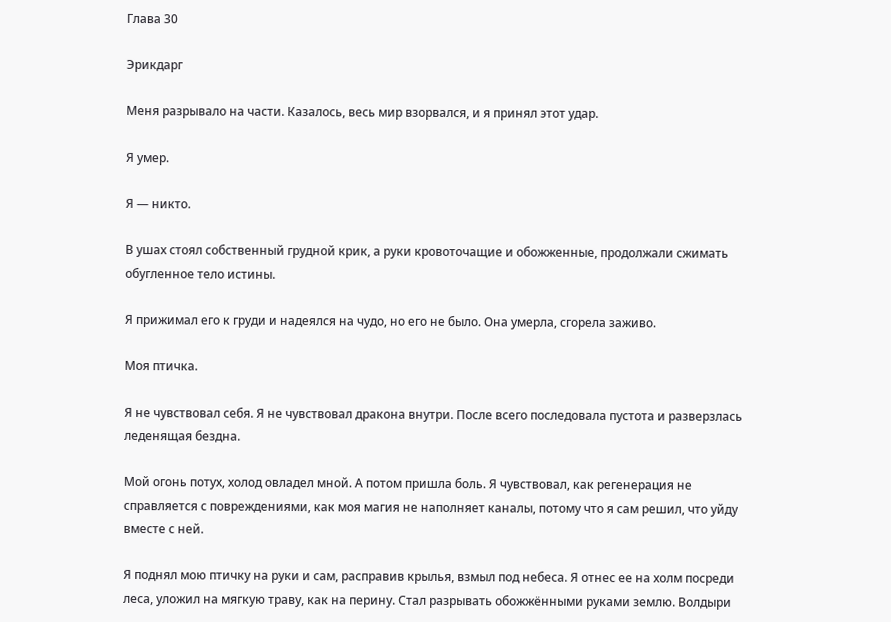Глава 30

Эрикдарг

Меня разрывало на части. Казалось, весь мир взорвался, и я принял этот удар.

Я умер.

Я — никто.

В ушах стоял собственный грудной крик, а руки кровоточащие и обожженные, продолжали сжимать обугленное тело истины.

Я прижимал его к груди и надеялся на чудо, но его не было. Она умерла, сгорела заживо.

Моя птичка.

Я не чувствовал себя. Я не чувствовал дракона внутри. После всего последовала пустота и разверзлась леденящая бездна.

Мой огонь потух, холод овладел мной. А потом пришла боль. Я чувствовал, как регенерация не справляется с повреждениями, как моя магия не наполняет каналы, потому что я сам решил, что уйду вместе с ней.

Я поднял мою птичку на руки и сам, расправив крылья, взмыл под небеса. Я отнес ее на холм посреди леса, уложил на мягкую траву, как на перину. Стал разрывать обожжёнными руками землю. Волдыри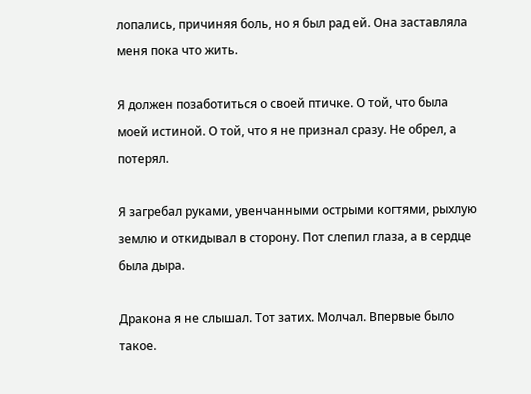лопались, причиняя боль, но я был рад ей. Она заставляла меня пока что жить.

Я должен позаботиться о своей птичке. О той, что была моей истиной. О той, что я не признал сразу. Не обрел, а потерял.

Я загребал руками, увенчанными острыми когтями, рыхлую землю и откидывал в сторону. Пот слепил глаза, а в сердце была дыра.

Дракона я не слышал. Тот затих. Молчал. Впервые было такое.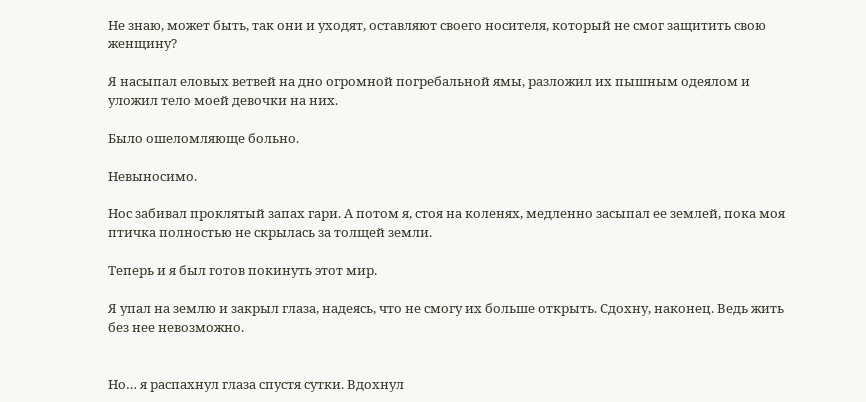Не знаю, может быть, так они и уходят, оставляют своего носителя, который не смог защитить свою женщину?

Я насыпал еловых ветвей на дно огромной погребальной ямы, разложил их пышным одеялом и уложил тело моей девочки на них.

Было ошеломляюще больно.

Невыносимо.

Нос забивал проклятый запах гари. А потом я, стоя на коленях, медленно засыпал ее землей, пока моя птичка полностью не скрылась за толщей земли.

Теперь и я был готов покинуть этот мир.

Я упал на землю и закрыл глаза, надеясь, что не смогу их больше открыть. Сдохну, наконец. Ведь жить без нее невозможно.


Но… я распахнул глаза спустя сутки. Вдохнул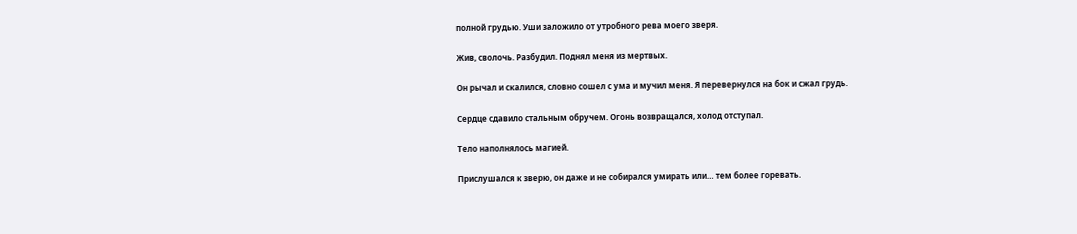полной грудью. Уши заложило от утробного рева моего зверя.

Жив, сволочь. Разбудил. Поднял меня из мертвых.

Он рычал и скалился, словно сошел с ума и мучил меня. Я перевернулся на бок и сжал грудь.

Сердце сдавило стальным обручем. Огонь возвращался, холод отступал.

Тело наполнялось магией.

Прислушался к зверю, он даже и не собирался умирать или… тем более горевать.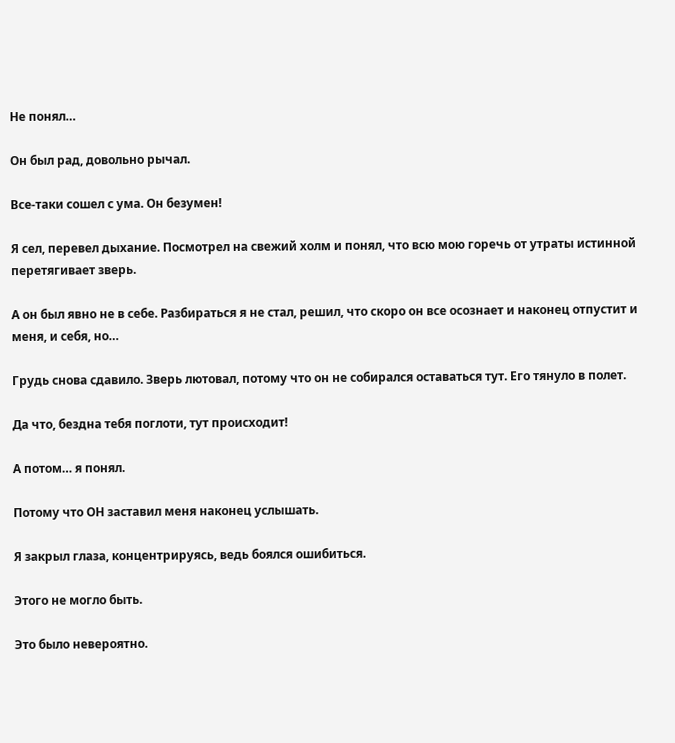Не понял…

Он был рад, довольно рычал.

Все-таки сошел с ума. Он безумен!

Я сел, перевел дыхание. Посмотрел на свежий холм и понял, что всю мою горечь от утраты истинной перетягивает зверь.

А он был явно не в себе. Разбираться я не стал, решил, что скоро он все осознает и наконец отпустит и меня, и себя, но…

Грудь снова сдавило. Зверь лютовал, потому что он не собирался оставаться тут. Его тянуло в полет.

Да что, бездна тебя поглоти, тут происходит!

А потом… я понял.

Потому что ОН заставил меня наконец услышать.

Я закрыл глаза, концентрируясь, ведь боялся ошибиться.

Этого не могло быть.

Это было невероятно.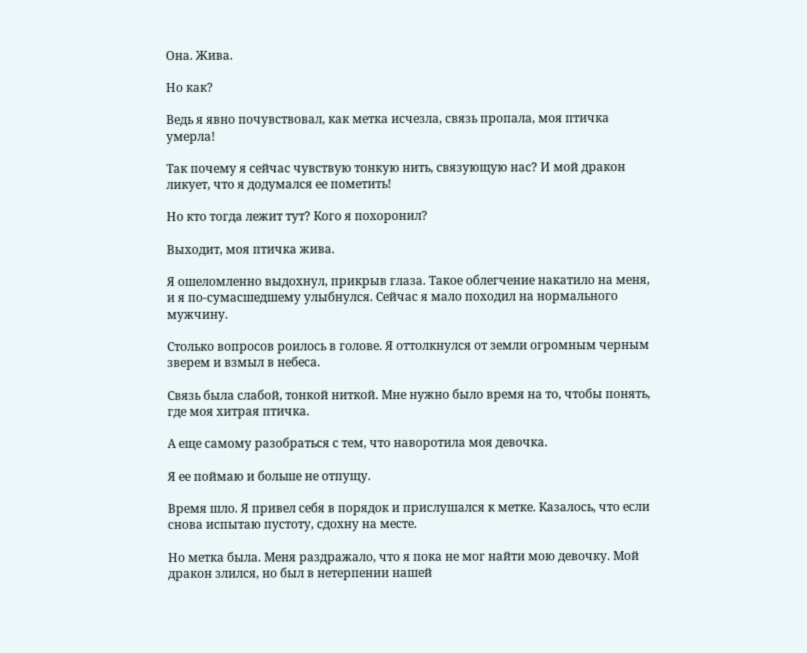Она. Жива.

Но как?

Ведь я явно почувствовал, как метка исчезла, связь пропала, моя птичка умерла!

Так почему я сейчас чувствую тонкую нить, связующую нас? И мой дракон ликует, что я додумался ее пометить!

Но кто тогда лежит тут? Кого я похоронил?

Выходит, моя птичка жива.

Я ошеломленно выдохнул, прикрыв глаза. Такое облегчение накатило на меня, и я по-сумасшедшему улыбнулся. Сейчас я мало походил на нормального мужчину.

Столько вопросов роилось в голове. Я оттолкнулся от земли огромным черным зверем и взмыл в небеса.

Связь была слабой, тонкой ниткой. Мне нужно было время на то, чтобы понять, где моя хитрая птичка.

А еще самому разобраться с тем, что наворотила моя девочка.

Я ее поймаю и больше не отпущу.

Время шло. Я привел себя в порядок и прислушался к метке. Казалось, что если снова испытаю пустоту, сдохну на месте.

Но метка была. Меня раздражало, что я пока не мог найти мою девочку. Мой дракон злился, но был в нетерпении нашей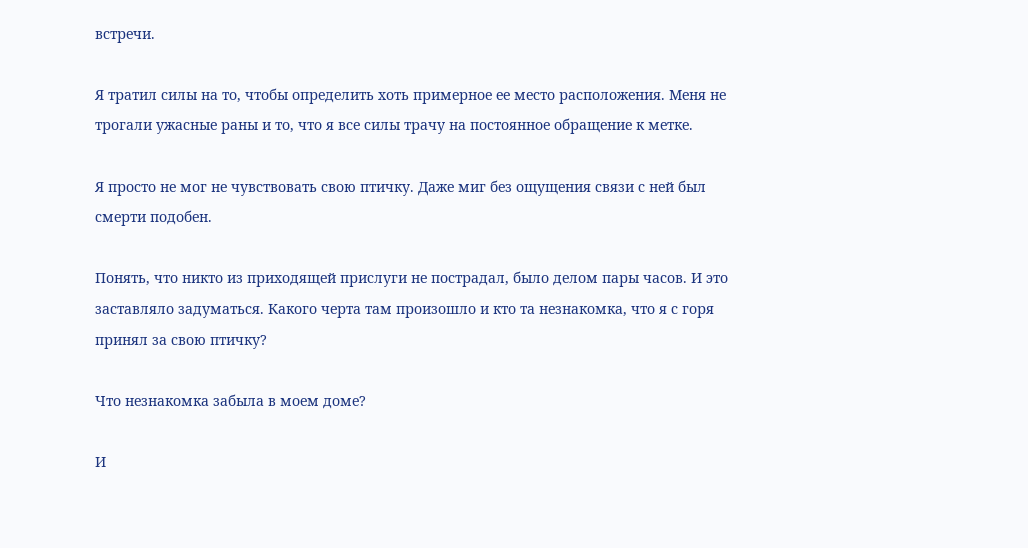встречи.

Я тратил силы на то, чтобы определить хоть примерное ее место расположения. Меня не трогали ужасные раны и то, что я все силы трачу на постоянное обращение к метке.

Я просто не мог не чувствовать свою птичку. Даже миг без ощущения связи с ней был смерти подобен.

Понять, что никто из приходящей прислуги не пострадал, было делом пары часов. И это заставляло задуматься. Какого черта там произошло и кто та незнакомка, что я с горя принял за свою птичку?

Что незнакомка забыла в моем доме?

И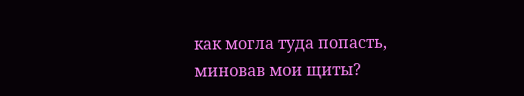как могла туда попасть, миновав мои щиты?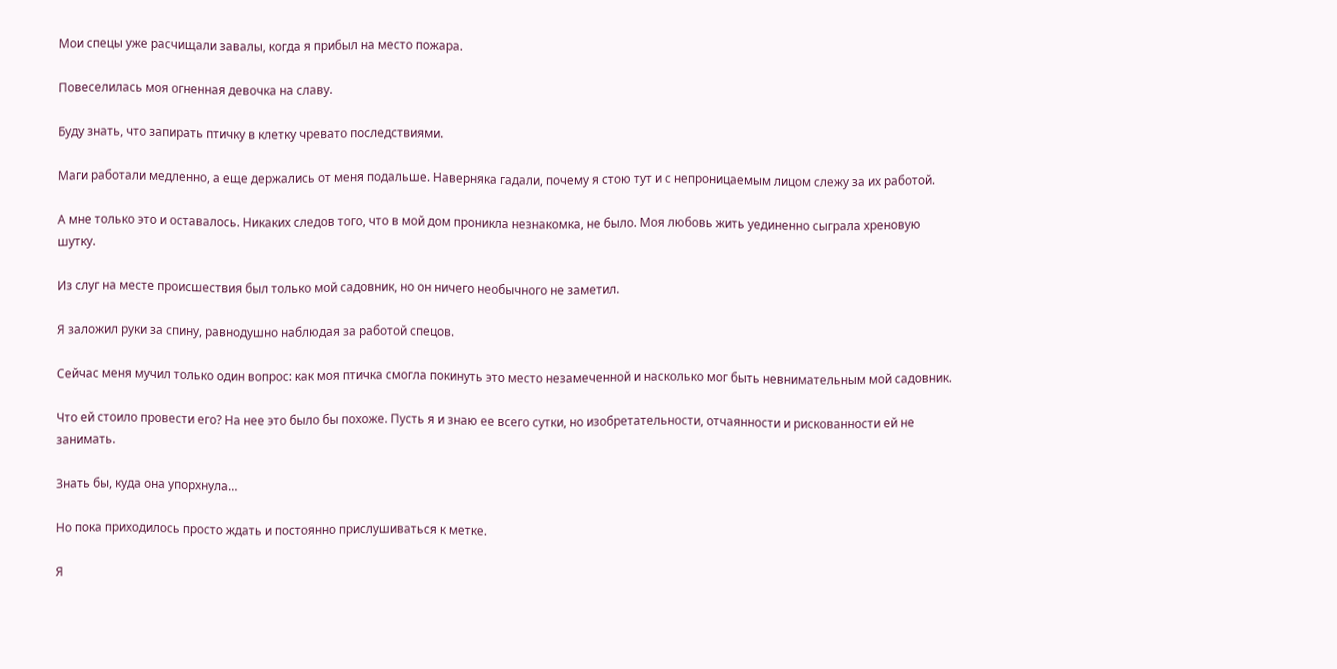Мои спецы уже расчищали завалы, когда я прибыл на место пожара.

Повеселилась моя огненная девочка на славу.

Буду знать, что запирать птичку в клетку чревато последствиями.

Маги работали медленно, а еще держались от меня подальше. Наверняка гадали, почему я стою тут и с непроницаемым лицом слежу за их работой.

А мне только это и оставалось. Никаких следов того, что в мой дом проникла незнакомка, не было. Моя любовь жить уединенно сыграла хреновую шутку.

Из слуг на месте происшествия был только мой садовник, но он ничего необычного не заметил.

Я заложил руки за спину, равнодушно наблюдая за работой спецов.

Сейчас меня мучил только один вопрос: как моя птичка смогла покинуть это место незамеченной и насколько мог быть невнимательным мой садовник.

Что ей стоило провести его? На нее это было бы похоже. Пусть я и знаю ее всего сутки, но изобретательности, отчаянности и рискованности ей не занимать.

Знать бы, куда она упорхнула…

Но пока приходилось просто ждать и постоянно прислушиваться к метке.

Я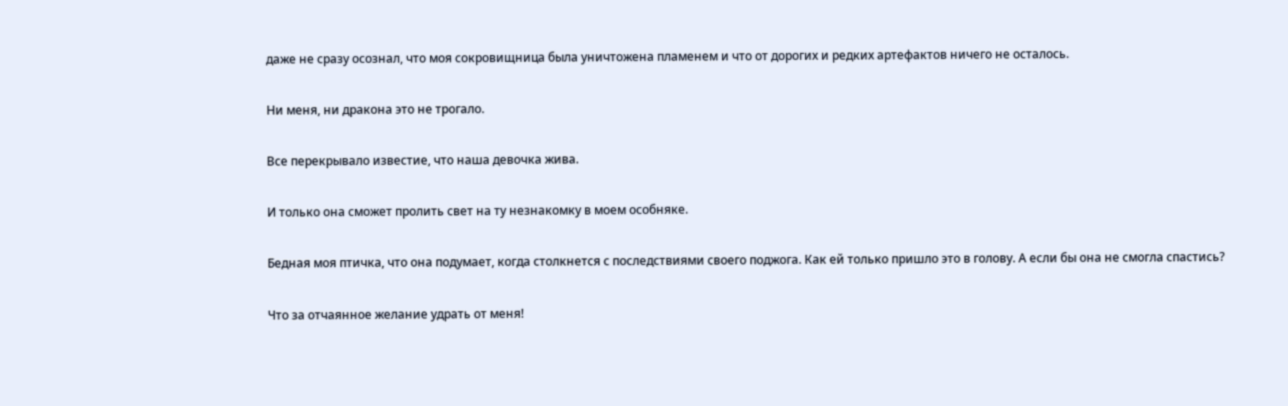даже не сразу осознал, что моя сокровищница была уничтожена пламенем и что от дорогих и редких артефактов ничего не осталось.

Ни меня, ни дракона это не трогало.

Все перекрывало известие, что наша девочка жива.

И только она сможет пролить свет на ту незнакомку в моем особняке.

Бедная моя птичка, что она подумает, когда столкнется с последствиями своего поджога. Как ей только пришло это в голову. А если бы она не смогла спастись?

Что за отчаянное желание удрать от меня!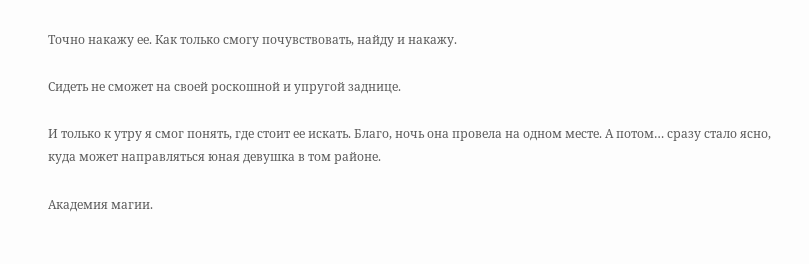Точно накажу ее. Как только смогу почувствовать, найду и накажу.

Сидеть не сможет на своей роскошной и упругой заднице.

И только к утру я смог понять, где стоит ее искать. Благо, ночь она провела на одном месте. А потом… сразу стало ясно, куда может направляться юная девушка в том районе.

Академия магии.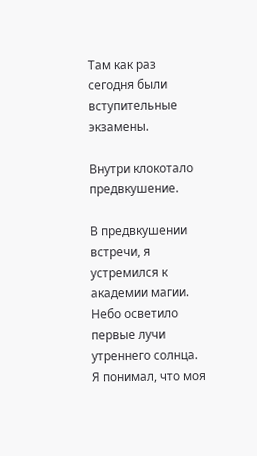Там как раз сегодня были вступительные экзамены.

Внутри клокотало предвкушение.

В предвкушении встречи, я устремился к академии магии. Небо осветило первые лучи утреннего солнца. Я понимал, что моя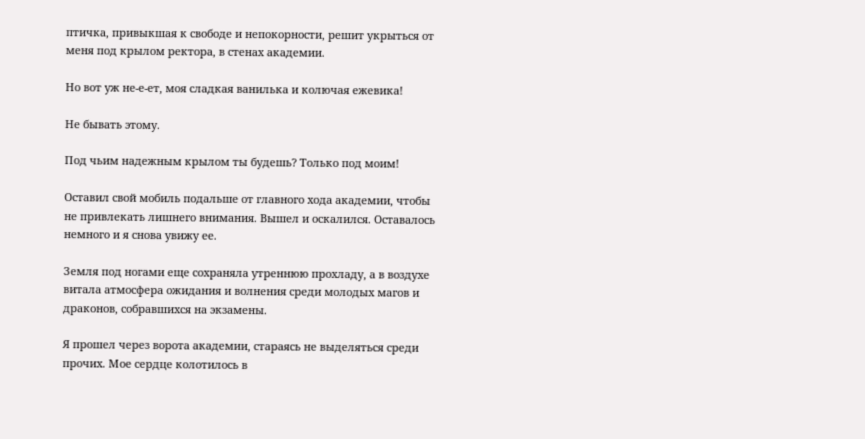птичка, привыкшая к свободе и непокорности, решит укрыться от меня под крылом ректора, в стенах академии.

Но вот уж не-е-ет, моя сладкая ванилька и колючая ежевика!

Не бывать этому.

Под чьим надежным крылом ты будешь? Только под моим!

Оставил свой мобиль подальше от главного хода академии, чтобы не привлекать лишнего внимания. Вышел и оскалился. Оставалось немного и я снова увижу ее.

Земля под ногами еще сохраняла утреннюю прохладу, а в воздухе витала атмосфера ожидания и волнения среди молодых магов и драконов, собравшихся на экзамены.

Я прошел через ворота академии, стараясь не выделяться среди прочих. Мое сердце колотилось в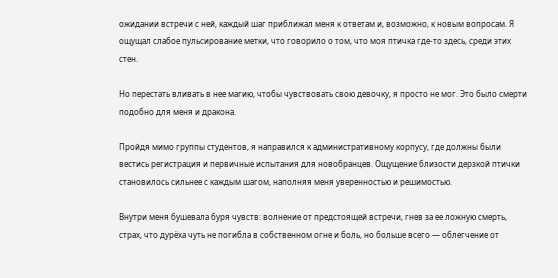ожидании встречи с ней, каждый шаг приближал меня к ответам и, возможно, к новым вопросам. Я ощущал слабое пульсирование метки, что говорило о том, что моя птичка где-то здесь, среди этих стен.

Но перестать вливать в нее магию, чтобы чувствовать свою девочку, я просто не мог. Это было смерти подобно для меня и дракона.

Пройдя мимо группы студентов, я направился к административному корпусу, где должны были вестись регистрация и первичные испытания для новобранцев. Ощущение близости дерзкой птички становилось сильнее с каждым шагом, наполняя меня уверенностью и решимостью.

Внутри меня бушевала буря чувств: волнение от предстоящей встречи, гнев за ее ложную смерть, страх, что дурёха чуть не погибла в собственном огне и боль, но больше всего — облегчение от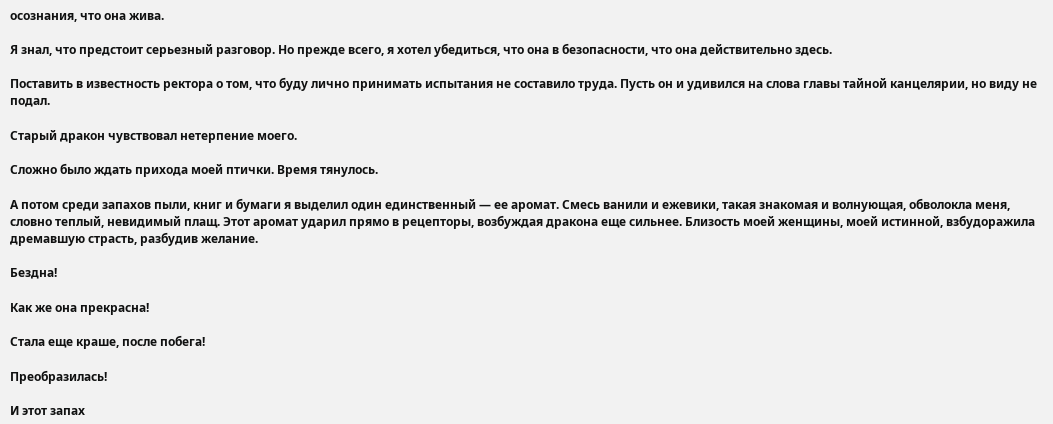осознания, что она жива.

Я знал, что предстоит серьезный разговор. Но прежде всего, я хотел убедиться, что она в безопасности, что она действительно здесь.

Поставить в известность ректора о том, что буду лично принимать испытания не составило труда. Пусть он и удивился на слова главы тайной канцелярии, но виду не подал.

Старый дракон чувствовал нетерпение моего.

Сложно было ждать прихода моей птички. Время тянулось.

А потом среди запахов пыли, книг и бумаги я выделил один единственный — ее аромат. Смесь ванили и ежевики, такая знакомая и волнующая, обволокла меня, словно теплый, невидимый плащ. Этот аромат ударил прямо в рецепторы, возбуждая дракона еще сильнее. Близость моей женщины, моей истинной, взбудоражила дремавшую страсть, разбудив желание.

Бездна!

Как же она прекрасна!

Стала еще краше, после побега!

Преобразилась!

И этот запах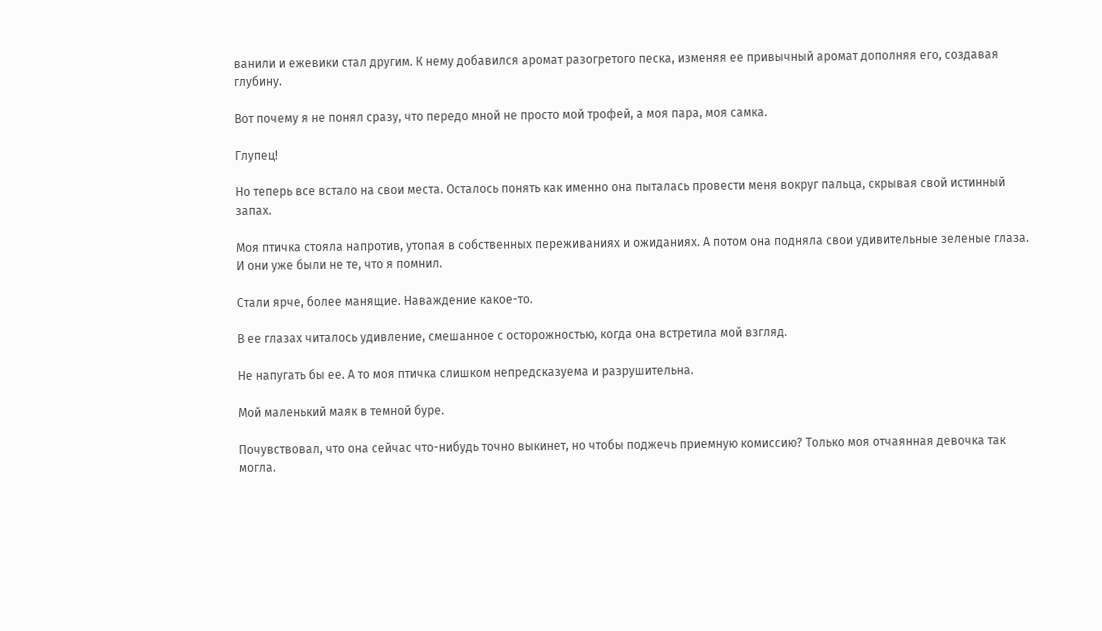ванили и ежевики стал другим. К нему добавился аромат разогретого песка, изменяя ее привычный аромат дополняя его, создавая глубину.

Вот почему я не понял сразу, что передо мной не просто мой трофей, а моя пара, моя самка.

Глупец!

Но теперь все встало на свои места. Осталось понять как именно она пыталась провести меня вокруг пальца, скрывая свой истинный запах.

Моя птичка стояла напротив, утопая в собственных переживаниях и ожиданиях. А потом она подняла свои удивительные зеленые глаза. И они уже были не те, что я помнил.

Стали ярче, более манящие. Наваждение какое-то.

В ее глазах читалось удивление, смешанное с осторожностью, когда она встретила мой взгляд.

Не напугать бы ее. А то моя птичка слишком непредсказуема и разрушительна.

Мой маленький маяк в темной буре.

Почувствовал, что она сейчас что-нибудь точно выкинет, но чтобы поджечь приемную комиссию? Только моя отчаянная девочка так могла.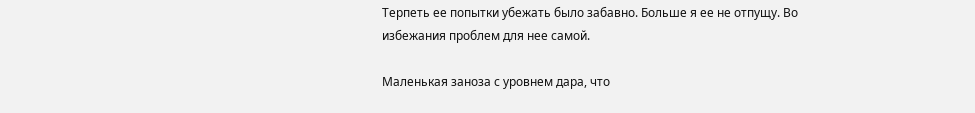Терпеть ее попытки убежать было забавно. Больше я ее не отпущу. Во избежания проблем для нее самой.

Маленькая заноза с уровнем дара, что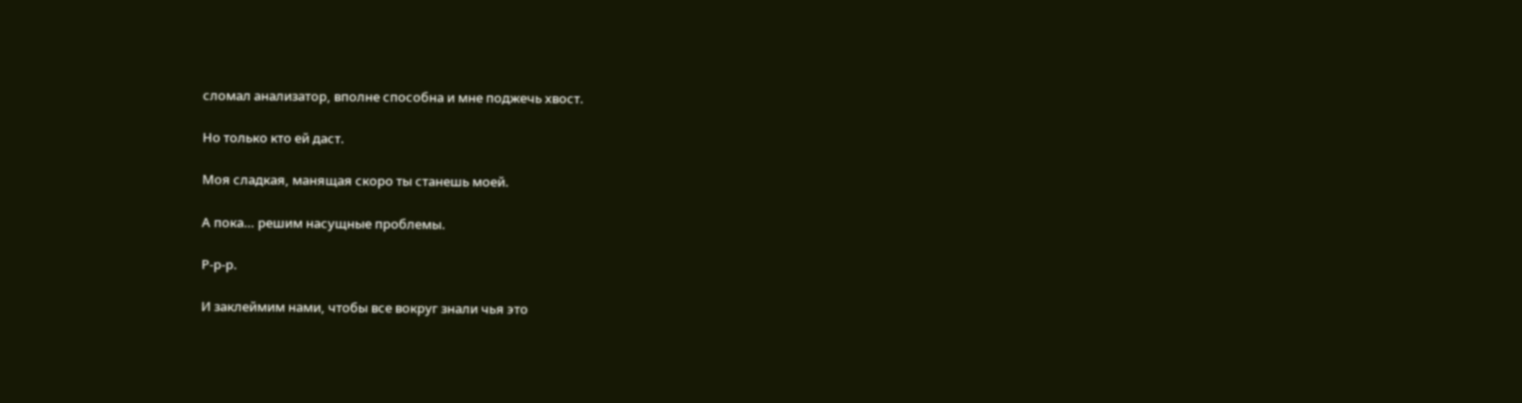сломал анализатор, вполне способна и мне поджечь хвост.

Но только кто ей даст.

Моя сладкая, манящая скоро ты станешь моей.

А пока… решим насущные проблемы.

Р-р-р.

И заклеймим нами, чтобы все вокруг знали чья это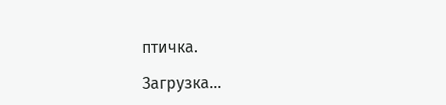птичка.

Загрузка...